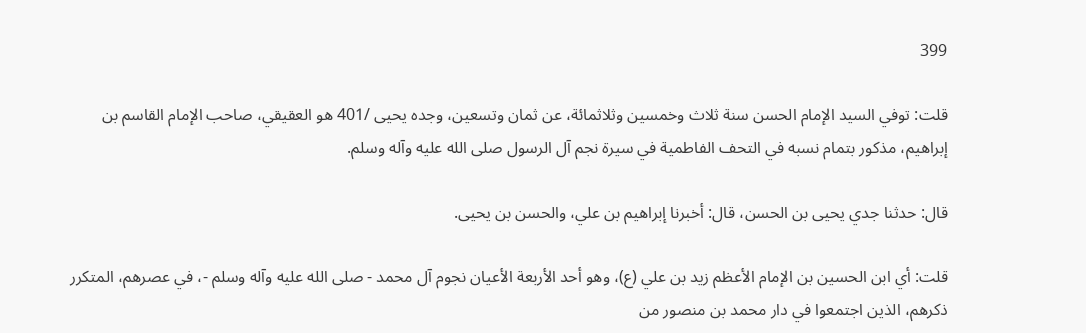399

قلت: توفي السيد الإمام الحسن سنة ثلاث وخمسين وثلاثمائة، عن ثمان وتسعين، وجده يحيى /401 هو العقيقي، صاحب الإمام القاسم بن إبراهيم، مذكور بتمام نسبه في التحف الفاطمية في سيرة نجم آل الرسول صلى الله عليه وآله وسلم.

قال: حدثنا جدي يحيى بن الحسن، قال: أخبرنا إبراهيم بن علي، والحسن بن يحيى.

قلت: أي ابن الحسين بن الإمام الأعظم زيد بن علي (ع)، وهو أحد الأربعة الأعيان نجوم آل محمد - صلى الله عليه وآله وسلم -، في عصرهم، المتكرر ذكرهم، الذين اجتمعوا في دار محمد بن منصور من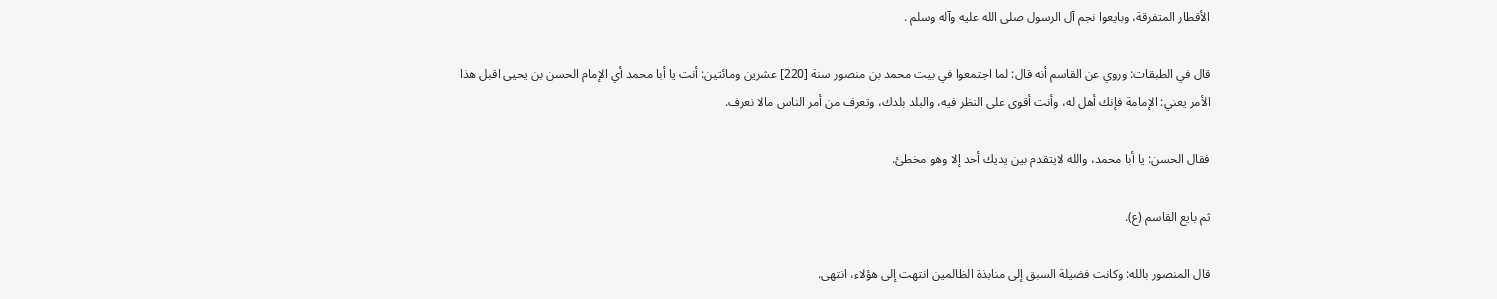الأقطار المتفرقة، وبايعوا نجم آل الرسول صلى الله عليه وآله وسلم .

قال في الطبقات: وروي عن القاسم أنه قال: لما اجتمعوا في بيت محمد بن منصور سنة [220] عشرين ومائتين: أنت يا أبا محمد أي الإمام الحسن بن يحيى اقبل هذا الأمر يعني: الإمامة فإنك أهل له، وأنت أقوى على النظر فيه، والبلد بلدك، وتعرف من أمر الناس مالا نعرف.

فقال الحسن: يا أبا محمد، والله لايتقدم بين يديك أحد إلا وهو مخطئ.

ثم بايع القاسم (ع).

قال المنصور بالله: وكانت فضيلة السبق إلى منابذة الظالمين انتهت إلى هؤلاء، انتهى.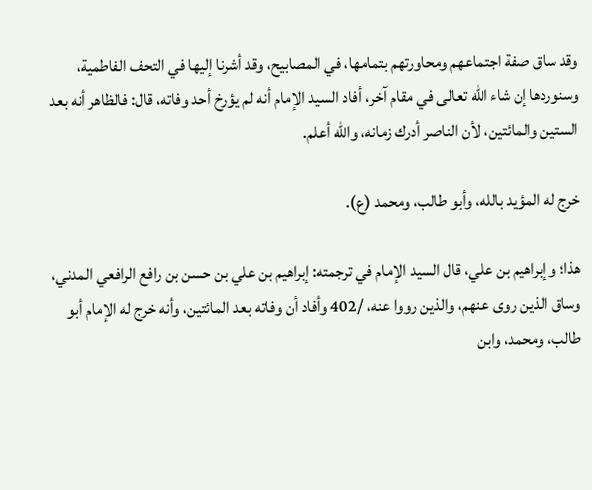وقد ساق صفة اجتماعهم ومحاورتهم بتمامها، في المصابيح، وقد أشرنا إليها في التحف الفاطمية، وسنوردها إن شاء الله تعالى في مقام آخر، أفاد السيد الإمام أنه لم يؤرخ أحد وفاته، قال: فالظاهر أنه بعد الستين والمائتين، لأن الناصر أدرك زمانه، والله أعلم.

خرج له المؤيد بالله، وأبو طالب، ومحمد (ع).

هذا؛ وإبراهيم بن علي، قال السيد الإمام في ترجمته: إبراهيم بن علي بن حسن بن رافع الرافعي المدني، وساق الذين روى عنهم، والذين رووا عنه، /402 وأفاد أن وفاته بعد المائتين، وأنه خرج له الإمام أبو طالب، ومحمد، وابن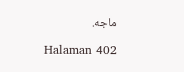ماجه.

Halaman 402